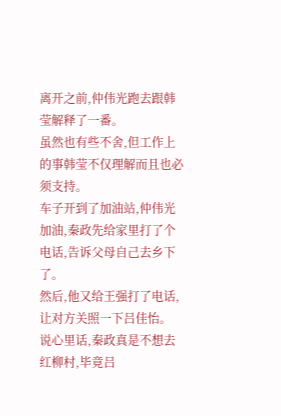离开之前,仲伟光跑去跟韩莹解释了一番。
虽然也有些不舍,但工作上的事韩莹不仅理解而且也必须支持。
车子开到了加油站,仲伟光加油,秦政先给家里打了个电话,告诉父母自己去乡下了。
然后,他又给王强打了电话,让对方关照一下吕佳怡。
说心里话,秦政真是不想去红柳村,毕竟吕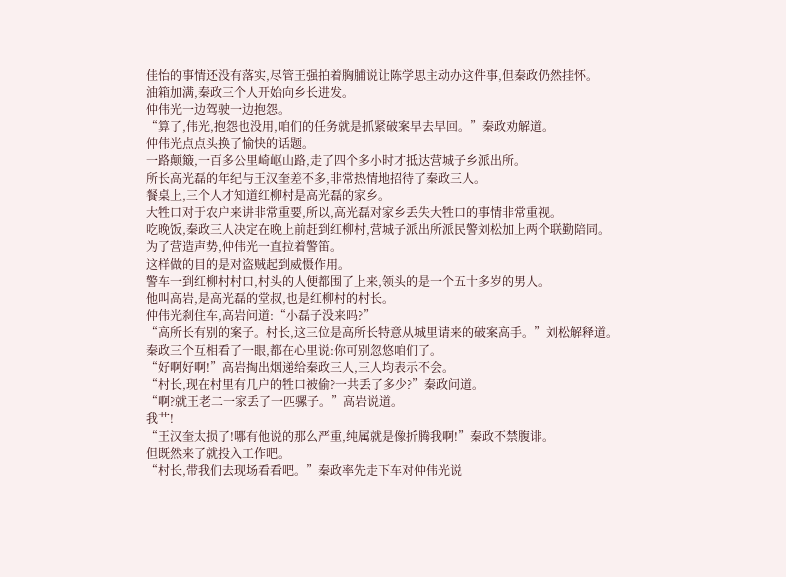佳怡的事情还没有落实,尽管王强拍着胸脯说让陈学思主动办这件事,但秦政仍然挂怀。
油箱加满,秦政三个人开始向乡长进发。
仲伟光一边驾驶一边抱怨。
“算了,伟光,抱怨也没用,咱们的任务就是抓紧破案早去早回。”秦政劝解道。
仲伟光点点头换了愉快的话题。
一路颠簸,一百多公里崎岖山路,走了四个多小时才抵达营城子乡派出所。
所长高光磊的年纪与王汉奎差不多,非常热情地招待了秦政三人。
餐桌上,三个人才知道红柳村是高光磊的家乡。
大牲口对于农户来讲非常重要,所以,高光磊对家乡丢失大牲口的事情非常重视。
吃晚饭,秦政三人决定在晚上前赶到红柳村,营城子派出所派民警刘松加上两个联勤陪同。
为了营造声势,仲伟光一直拉着警笛。
这样做的目的是对盗贼起到威慑作用。
警车一到红柳村村口,村头的人便都围了上来,领头的是一个五十多岁的男人。
他叫高岩,是高光磊的堂叔,也是红柳村的村长。
仲伟光刹住车,高岩问道:“小磊子没来吗?”
“高所长有别的案子。村长,这三位是高所长特意从城里请来的破案高手。”刘松解释道。
秦政三个互相看了一眼,都在心里说:你可别忽悠咱们了。
“好啊好啊!”高岩掏出烟递给秦政三人,三人均表示不会。
“村长,现在村里有几户的牲口被偷?一共丢了多少?”秦政问道。
“啊?就王老二一家丢了一匹骡子。”高岩说道。
我艹!
“王汉奎太损了!哪有他说的那么严重,纯属就是像折腾我啊!”秦政不禁腹诽。
但既然来了就投入工作吧。
“村长,带我们去现场看看吧。”秦政率先走下车对仲伟光说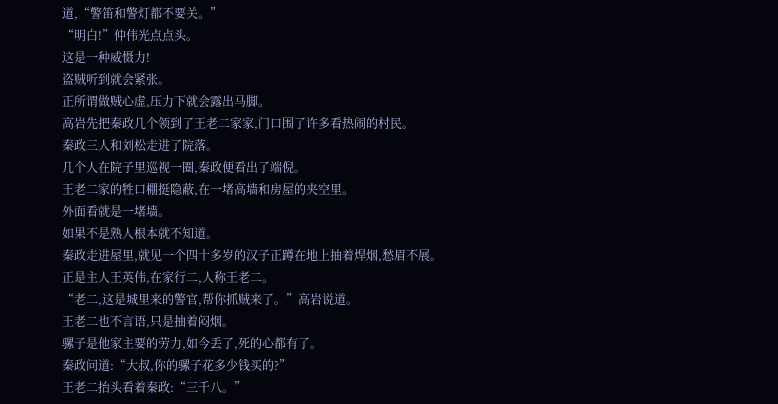道,“警笛和警灯都不要关。”
“明白!”仲伟光点点头。
这是一种威慑力!
盗贼听到就会紧张。
正所谓做贼心虚,压力下就会露出马脚。
高岩先把秦政几个领到了王老二家家,门口围了许多看热闹的村民。
秦政三人和刘松走进了院落。
几个人在院子里巡视一圈,秦政便看出了端倪。
王老二家的牲口棚挺隐蔽,在一堵高墙和房屋的夹空里。
外面看就是一堵墙。
如果不是熟人根本就不知道。
秦政走进屋里,就见一个四十多岁的汉子正蹲在地上抽着焊烟,愁眉不展。
正是主人王英伟,在家行二,人称王老二。
“老二,这是城里来的警官,帮你抓贼来了。”高岩说道。
王老二也不言语,只是抽着闷烟。
骡子是他家主要的劳力,如今丢了,死的心都有了。
秦政问道:“大叔,你的骡子花多少钱买的?”
王老二抬头看着秦政:“三千八。”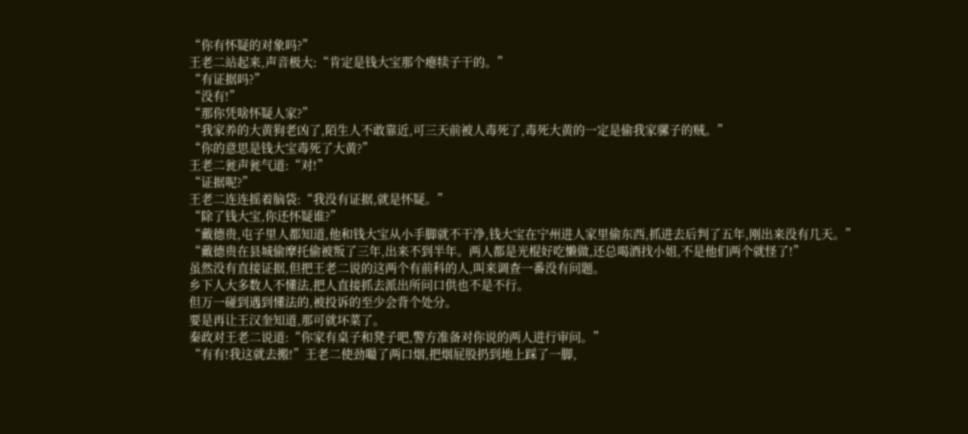“你有怀疑的对象吗?”
王老二站起来,声音极大:“肯定是钱大宝那个瘪犊子干的。”
“有证据吗?”
“没有!”
“那你凭啥怀疑人家?”
“我家养的大黄狗老凶了,陌生人不敢靠近,可三天前被人毒死了,毒死大黄的一定是偷我家骡子的贼。”
“你的意思是钱大宝毒死了大黄?”
王老二瓮声瓮气道:“对!”
“证据呢?”
王老二连连摇着脑袋:“我没有证据,就是怀疑。”
“除了钱大宝,你还怀疑谁?”
“戴德贵,屯子里人都知道,他和钱大宝从小手脚就不干净,钱大宝在宁州进人家里偷东西,抓进去后判了五年,刚出来没有几天。”
“戴德贵在县城偷摩托偷被叛了三年,出来不到半年。两人都是光棍好吃懒做,还总喝酒找小姐,不是他们两个就怪了!”
虽然没有直接证据,但把王老二说的这两个有前科的人,叫来调查一番没有问题。
乡下人大多数人不懂法,把人直接抓去派出所问口供也不是不行。
但万一碰到遇到懂法的,被投诉的至少会背个处分。
要是再让王汉奎知道,那可就坏菜了。
秦政对王老二说道:“你家有桌子和凳子吧,警方准备对你说的两人进行审问。”
“有有!我这就去搬!”王老二使劲嘬了两口烟,把烟屁股扔到地上踩了一脚,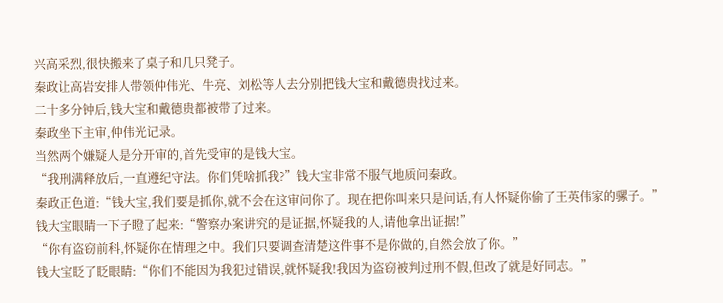兴高采烈,很快搬来了桌子和几只凳子。
秦政让高岩安排人带领仲伟光、牛亮、刘松等人去分别把钱大宝和戴德贵找过来。
二十多分钟后,钱大宝和戴德贵都被带了过来。
秦政坐下主审,仲伟光记录。
当然两个嫌疑人是分开审的,首先受审的是钱大宝。
“我刑满释放后,一直遵纪守法。你们凭啥抓我?”钱大宝非常不服气地质问秦政。
秦政正色道:“钱大宝,我们要是抓你,就不会在这审问你了。现在把你叫来只是问话,有人怀疑你偷了王英伟家的骡子。”
钱大宝眼睛一下子瞪了起来:“警察办案讲究的是证据,怀疑我的人,请他拿出证据!”
“你有盗窃前科,怀疑你在情理之中。我们只要调查清楚这件事不是你做的,自然会放了你。”
钱大宝眨了眨眼睛:“你们不能因为我犯过错误,就怀疑我!我因为盗窃被判过刑不假,但改了就是好同志。”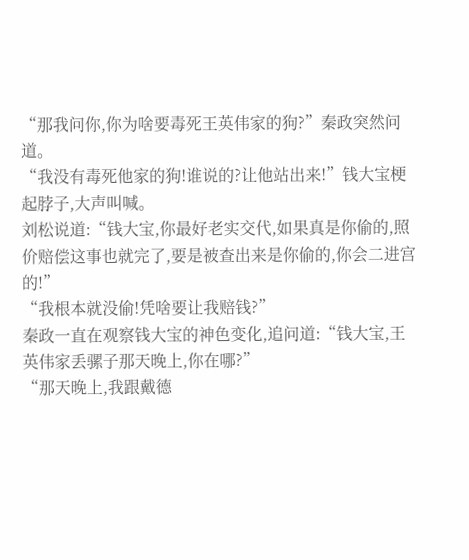“那我问你,你为啥要毒死王英伟家的狗?”秦政突然问道。
“我没有毒死他家的狗!谁说的?让他站出来!”钱大宝梗起脖子,大声叫喊。
刘松说道:“钱大宝,你最好老实交代,如果真是你偷的,照价赔偿这事也就完了,要是被查出来是你偷的,你会二进宫的!”
“我根本就没偷!凭啥要让我赔钱?”
秦政一直在观察钱大宝的神色变化,追问道:“钱大宝,王英伟家丢骡子那天晚上,你在哪?”
“那天晚上,我跟戴德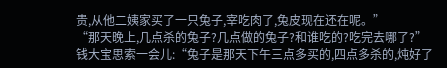贵,从他二姨家买了一只兔子,宰吃肉了,兔皮现在还在呢。”
“那天晚上,几点杀的兔子?几点做的兔子?和谁吃的?吃完去哪了?”
钱大宝思索一会儿:“兔子是那天下午三点多买的,四点多杀的,炖好了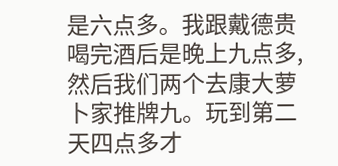是六点多。我跟戴德贵喝完酒后是晚上九点多,然后我们两个去康大萝卜家推牌九。玩到第二天四点多才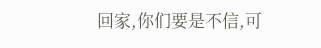回家,你们要是不信,可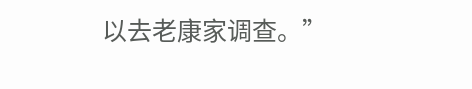以去老康家调查。”